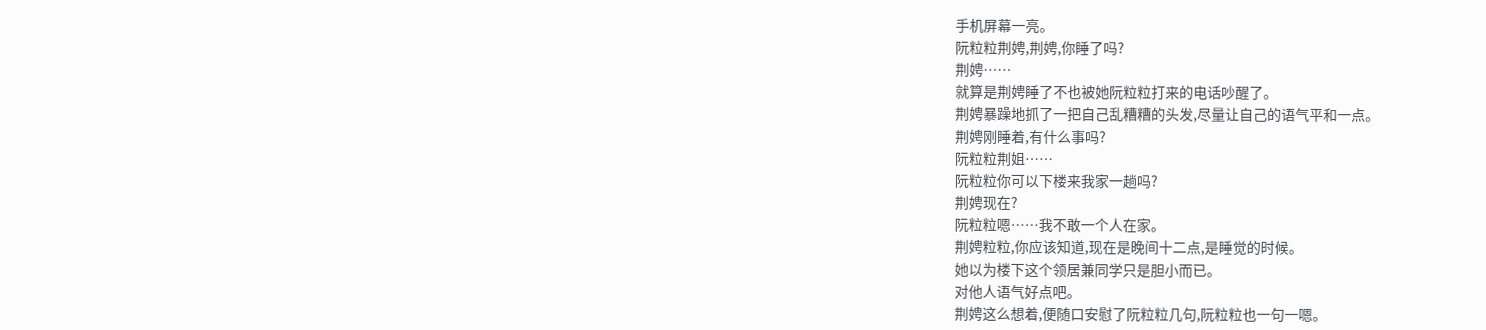手机屏幕一亮。
阮粒粒荆娉,荆娉,你睡了吗?
荆娉……
就算是荆娉睡了不也被她阮粒粒打来的电话吵醒了。
荆娉暴躁地抓了一把自己乱糟糟的头发,尽量让自己的语气平和一点。
荆娉刚睡着,有什么事吗?
阮粒粒荆姐……
阮粒粒你可以下楼来我家一趟吗?
荆娉现在?
阮粒粒嗯……我不敢一个人在家。
荆娉粒粒,你应该知道,现在是晚间十二点,是睡觉的时候。
她以为楼下这个领居兼同学只是胆小而已。
对他人语气好点吧。
荆娉这么想着,便随口安慰了阮粒粒几句,阮粒粒也一句一嗯。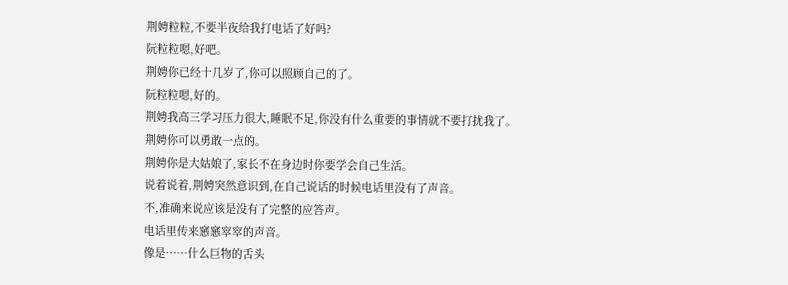荆娉粒粒,不要半夜给我打电话了好吗?
阮粒粒嗯,好吧。
荆娉你已经十几岁了,你可以照顾自己的了。
阮粒粒嗯,好的。
荆娉我高三学习压力很大,睡眠不足,你没有什么重要的事情就不要打扰我了。
荆娉你可以勇敢一点的。
荆娉你是大姑娘了,家长不在身边时你要学会自己生活。
说着说着,荆娉突然意识到,在自己说话的时候电话里没有了声音。
不,准确来说应该是没有了完整的应答声。
电话里传来窸窸窣窣的声音。
像是……什么巨物的舌头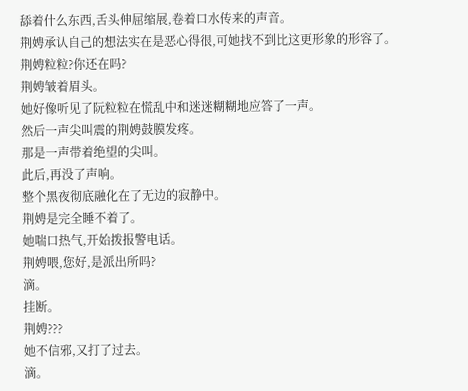舔着什么东西,舌头伸屈缩展,卷着口水传来的声音。
荆娉承认自己的想法实在是恶心得很,可她找不到比这更形象的形容了。
荆娉粒粒?你还在吗?
荆娉皱着眉头。
她好像听见了阮粒粒在慌乱中和迷迷糊糊地应答了一声。
然后一声尖叫震的荆娉鼓膜发疼。
那是一声带着绝望的尖叫。
此后,再没了声响。
整个黑夜彻底融化在了无边的寂静中。
荆娉是完全睡不着了。
她喘口热气,开始拨报警电话。
荆娉喂,您好,是派出所吗?
滴。
挂断。
荆娉???
她不信邪,又打了过去。
滴。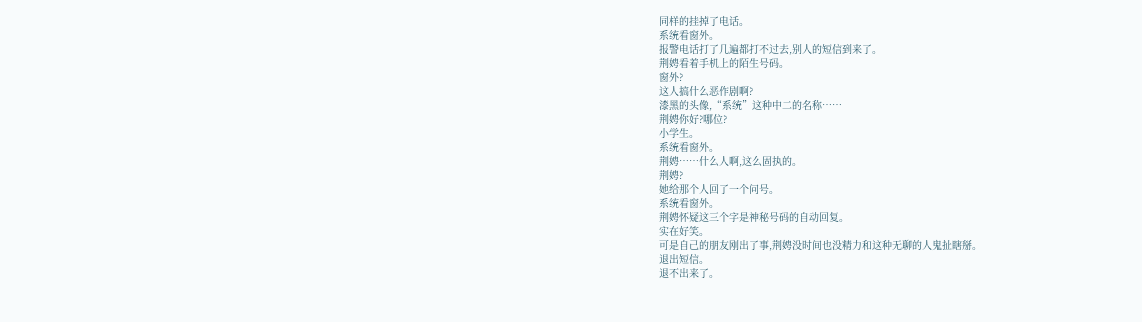同样的挂掉了电话。
系统看窗外。
报警电话打了几遍都打不过去,别人的短信到来了。
荆娉看着手机上的陌生号码。
窗外?
这人搞什么恶作剧啊?
漆黑的头像,“系统”这种中二的名称……
荆娉你好?哪位?
小学生。
系统看窗外。
荆娉……什么人啊,这么固执的。
荆娉?
她给那个人回了一个问号。
系统看窗外。
荆娉怀疑这三个字是神秘号码的自动回复。
实在好笑。
可是自己的朋友刚出了事,荆娉没时间也没精力和这种无聊的人鬼扯瞎掰。
退出短信。
退不出来了。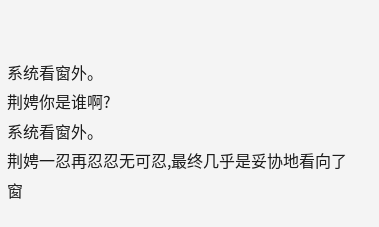系统看窗外。
荆娉你是谁啊?
系统看窗外。
荆娉一忍再忍忍无可忍,最终几乎是妥协地看向了窗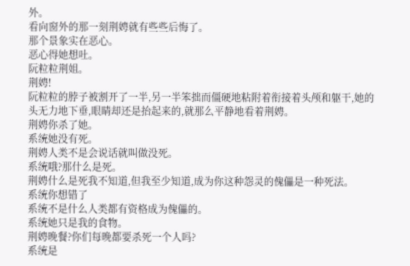外。
看向窗外的那一刻荆娉就有些些后悔了。
那个景象实在恶心。
恶心得她想吐。
阮粒粒荆姐。
荆娉!
阮粒粒的脖子被割开了一半,另一半笨拙而僵硬地粘附着衔接着头颅和躯干,她的头无力地下垂,眼睛却还是抬起来的,就那么平静地看着荆娉。
荆娉你杀了她。
系统她没有死。
荆娉人类不是会说话就叫做没死。
系统哦?那什么是死。
荆娉什么是死我不知道,但我至少知道,成为你这种怨灵的傀儡是一种死法。
系统你想错了
系统不是什么人类都有资格成为傀儡的。
系统她只是我的食物。
荆娉晚餐?你们每晚都要杀死一个人吗?
系统是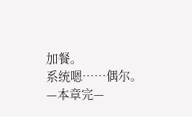加餐。
系统嗯……偶尔。
—本章完—